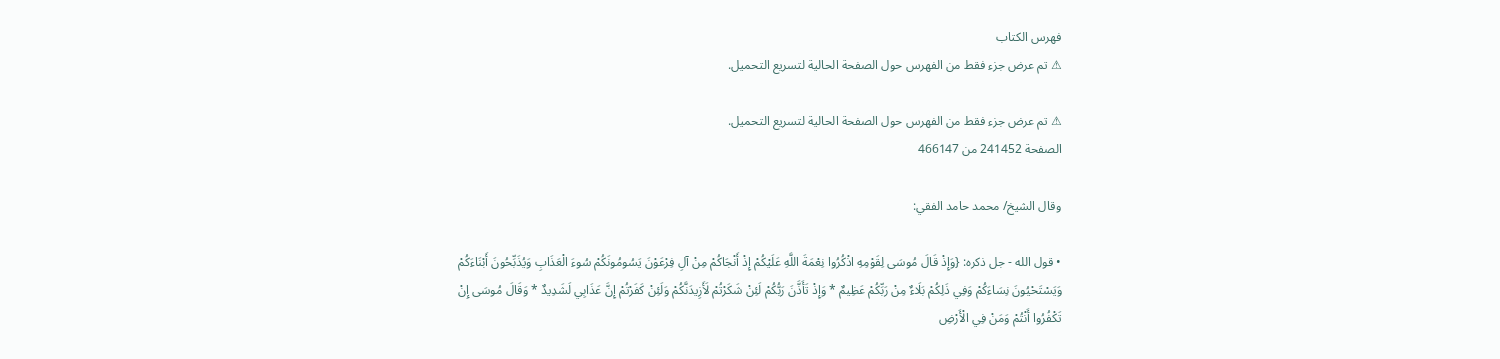فهرس الكتاب
⚠ تم عرض جزء فقط من الفهرس حول الصفحة الحالية لتسريع التحميل.

⚠ تم عرض جزء فقط من الفهرس حول الصفحة الحالية لتسريع التحميل.
الصفحة 241452 من 466147

وقال الشيخ/ محمد حامد الفقي:

• قول الله - جل ذكره: {وَإِذْ قَالَ مُوسَى لِقَوْمِهِ اذْكُرُوا نِعْمَةَ اللَّهِ عَلَيْكُمْ إِذْ أَنْجَاكُمْ مِنْ آلِ فِرْعَوْنَ يَسُومُونَكُمْ سُوءَ الْعَذَابِ وَيُذَبِّحُونَ أَبْنَاءَكُمْ وَيَسْتَحْيُونَ نِسَاءَكُمْ وَفِي ذَلِكُمْ بَلَاءٌ مِنْ رَبِّكُمْ عَظِيمٌ * وَإِذْ تَأَذَّنَ رَبُّكُمْ لَئِنْ شَكَرْتُمْ لَأَزِيدَنَّكُمْ وَلَئِنْ كَفَرْتُمْ إِنَّ عَذَابِي لَشَدِيدٌ * وَقَالَ مُوسَى إِنْ تَكْفُرُوا أَنْتُمْ وَمَنْ فِي الْأَرْضِ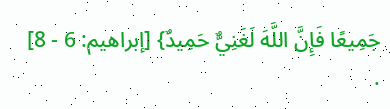جَمِيعًا فَإِنَّ اللَّهَ لَغَنِيٌّ حَمِيدٌ} [إبراهيم: 6 - 8] .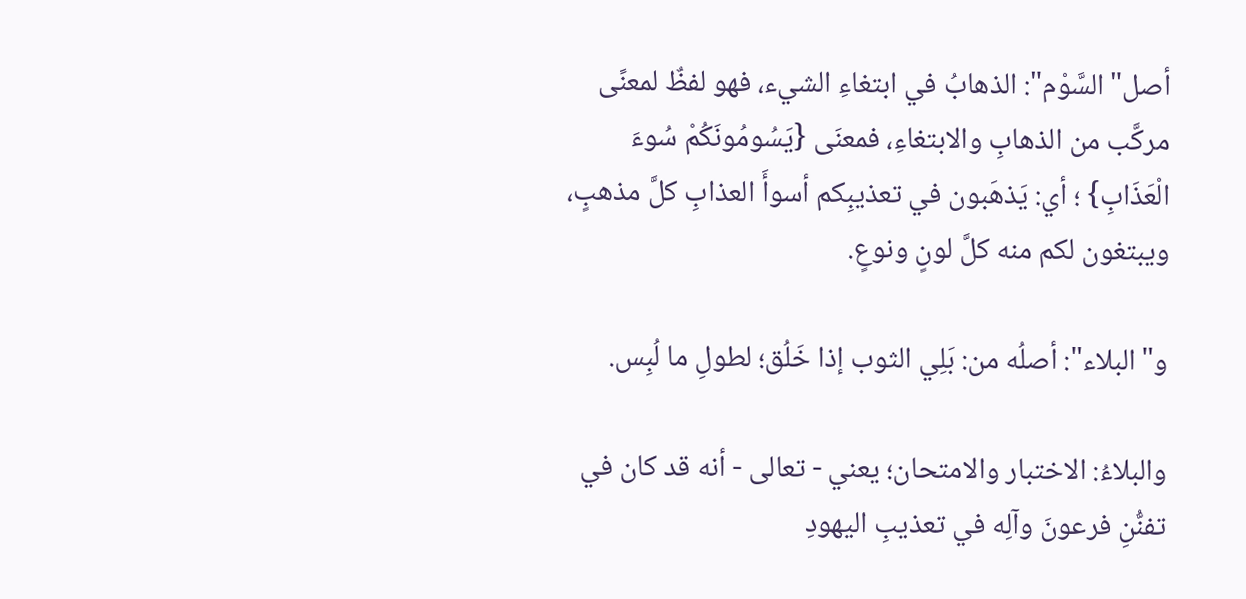أصل"السَّوْم": الذهابُ في ابتغاءِ الشيء، فهو لفظٌ لمعنًى مركَّب من الذهابِ والابتغاءِ، فمعنَى {يَسُومُونَكُمْ سُوءَ الْعَذَابِ} ؛ أي: يَذهَبون في تعذيبِكم أسوأَ العذابِ كلَّ مذهبٍ، ويبتغون لكم منه كلَّ لونٍ ونوعٍ.

و"البلاء": أصلُه من: بَلِي الثوب إذا خَلُق؛ لطولِ ما لُبِس.

والبلاءُ: الاختبار والامتحان؛ يعني - تعالى - أنه قد كان في تفنُّنِ فرعونَ وآلِه في تعذيبِ اليهودِ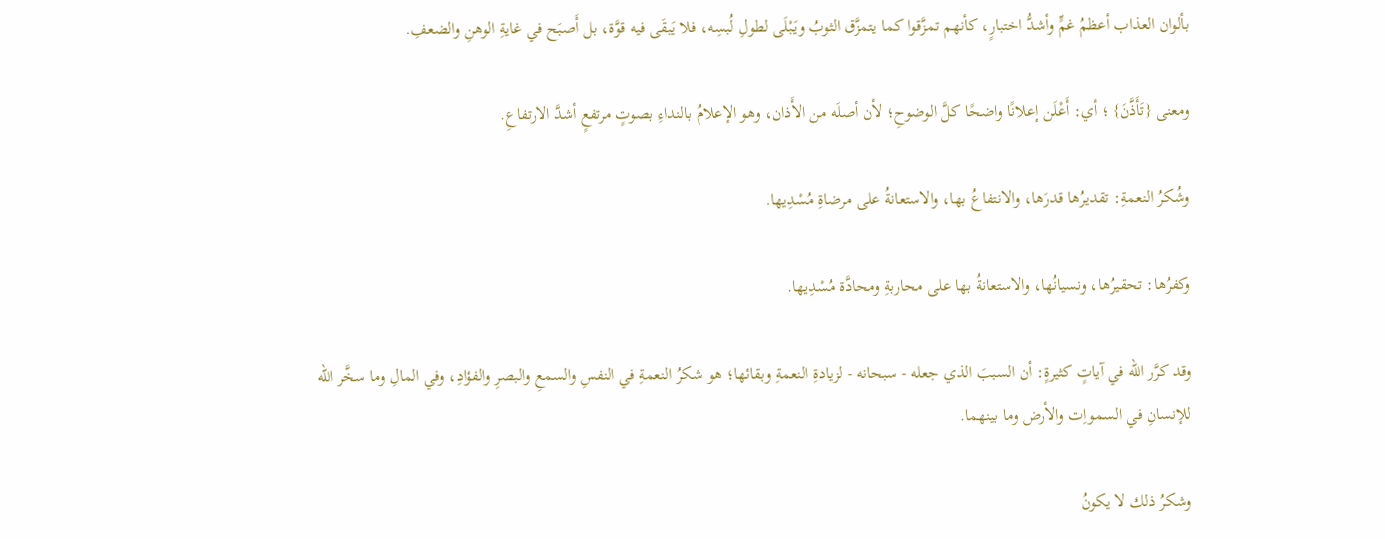بألوان العذاب أعظمُ غمٍّ وأشدُّ اختبارٍ، كأنهم تمزَّقوا كما يتمزَّق الثوبُ ويَبْلَى لطولِ لُبسِه، فلا يَبقَى فيه قوَّة، بل أَصبَح في غايةِ الوهنِ والضعفِ.

ومعنى {تَأَذَّنَ} ؛ أي: أَعْلَن إعلانًا واضحًا كلَّ الوضوحِ؛ لأن أصلَه من الأَذان، وهو الإعلامُ بالنداءِ بصوتٍ مرتفعٍ أشدَّ الارتفاعِ.

وشُكرُ النعمةِ: تقديرُها قدرَها، والانتفاعُ بها، والاستعانةُ على مرضاةِ مُسْدِيها.

وكفرُها: تحقيرُها، ونسيانُها، والاستعانةُ بها على محاربةِ ومحادَّة مُسْدِيها.

وقد كرَّر الله في آياتٍ كثيرةٍ: أن السببَ الذي جعله - سبحانه - لزيادةِ النعمةِ وبقائها؛ هو شكرُ النعمةِ في النفسِ والسمعِ والبصرِ والفؤادِ، وفي المالِ وما سخَّر الله للإنسانِ في السمواِت والأرض وما بينهما.

وشكرُ ذلك لا يكونُ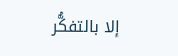إلا بالتفكُّر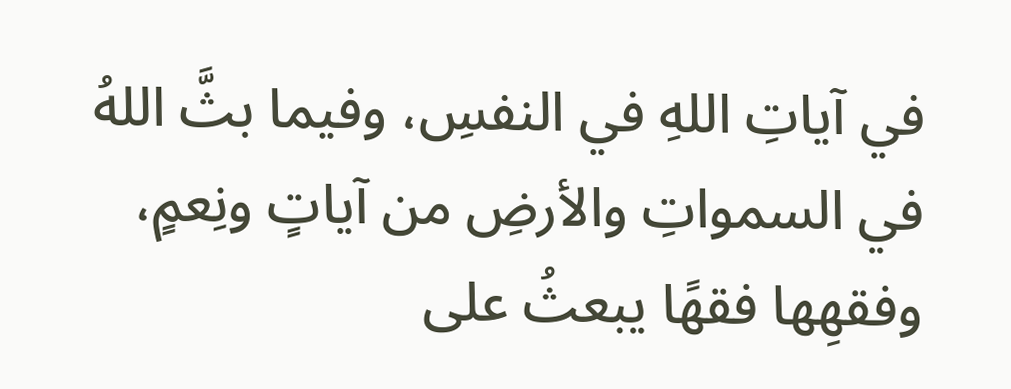في آياتِ اللهِ في النفسِ، وفيما بثَّ اللهُ في السمواتِ والأرضِ من آياتٍ ونِعمٍ، وفقهِها فقهًا يبعثُ على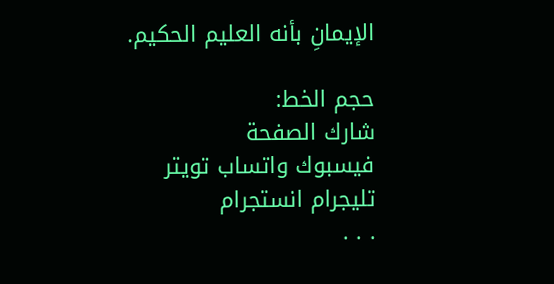الإيمانِ بأنه العليم الحكيم.

حجم الخط:
شارك الصفحة
فيسبوك واتساب تويتر تليجرام انستجرام
. . .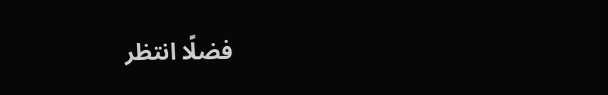فضلًا انتظر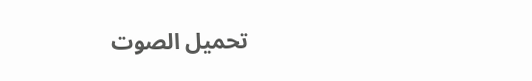تحميل الصوت